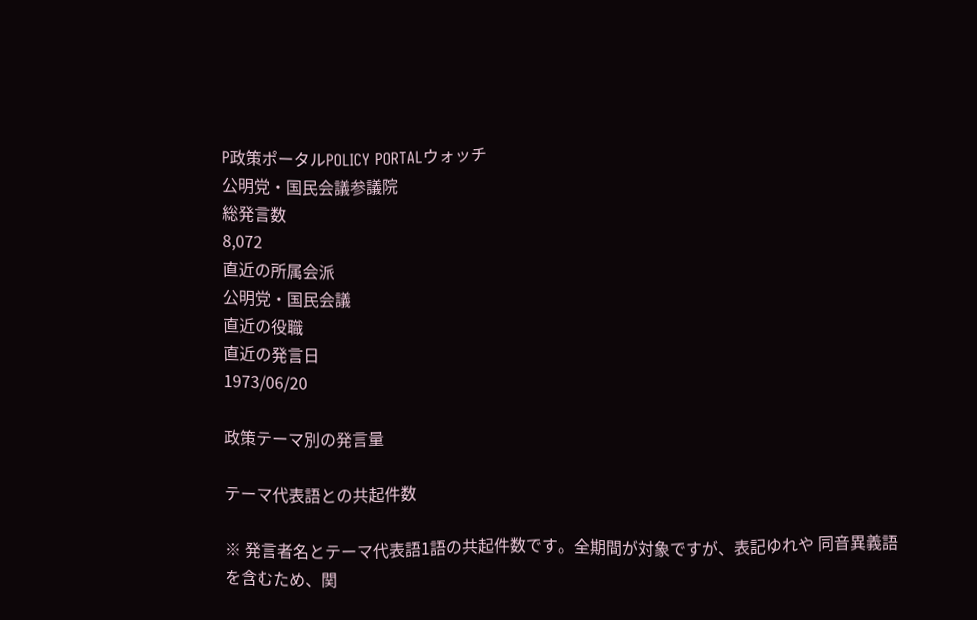P政策ポータルPOLICY PORTALウォッチ
公明党・国民会議参議院
総発言数
8,072
直近の所属会派
公明党・国民会議
直近の役職
直近の発言日
1973/06/20

政策テーマ別の発言量

テーマ代表語との共起件数

※ 発言者名とテーマ代表語1語の共起件数です。全期間が対象ですが、表記ゆれや 同音異義語を含むため、関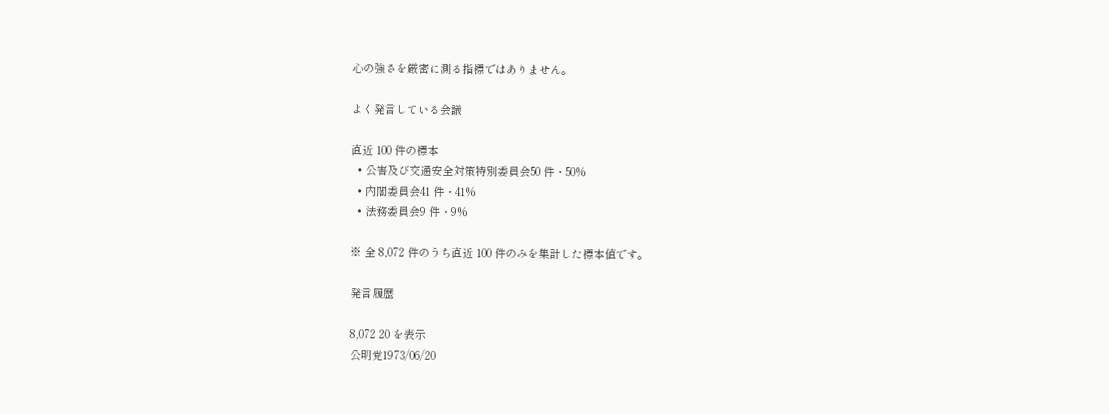心の強さを厳密に測る指標ではありません。

よく発言している会議

直近 100 件の標本
  • 公害及び交通安全対策特別委員会50 件・50%
  • 内閣委員会41 件・41%
  • 法務委員会9 件・9%

※ 全 8,072 件のうち直近 100 件のみを集計した標本値です。

発言履歴

8,072 20 を表示
公明党1973/06/20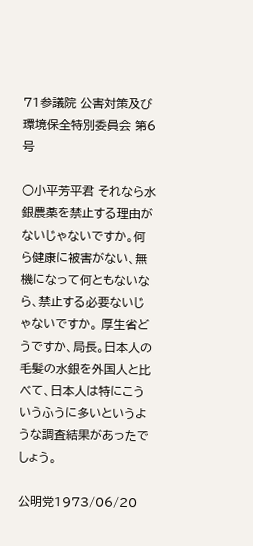71参議院 公害対策及び環境保全特別委員会 第6号

○小平芳平君 それなら水銀農薬を禁止する理由がないじゃないですか。何ら健康に被害がない、無機になって何ともないなら、禁止する必要ないじゃないですか。 厚生省どうですか、局長。日本人の毛髪の水銀を外国人と比べて、日本人は特にこういうふうに多いというような調査結果があったでしょう。

公明党1973/06/20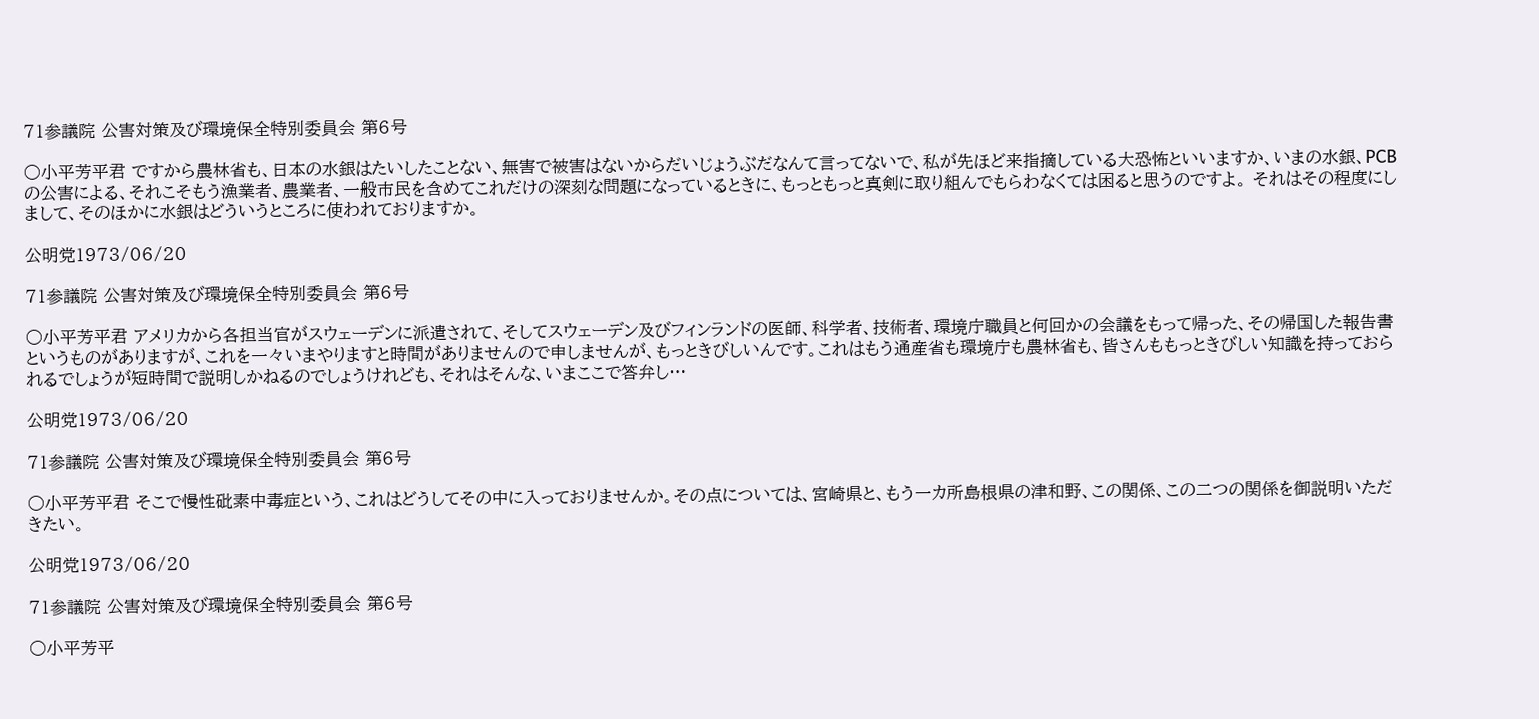71参議院 公害対策及び環境保全特別委員会 第6号

○小平芳平君 ですから農林省も、日本の水銀はたいしたことない、無害で被害はないからだいじょうぶだなんて言ってないで、私が先ほど来指摘している大恐怖といいますか、いまの水銀、PCBの公害による、それこそもう漁業者、農業者、一般市民を含めてこれだけの深刻な問題になっているときに、もっともっと真剣に取り組んでもらわなくては困ると思うのですよ。 それはその程度にしまして、そのほかに水銀はどういうところに使われておりますか。

公明党1973/06/20

71参議院 公害対策及び環境保全特別委員会 第6号

○小平芳平君 アメリカから各担当官がスウェーデンに派遣されて、そしてスウェーデン及びフィンランドの医師、科学者、技術者、環境庁職員と何回かの会議をもって帰った、その帰国した報告書というものがありますが、これを一々いまやりますと時間がありませんので申しませんが、もっときびしいんです。これはもう通産省も環境庁も農林省も、皆さんももっときびしい知識を持っておられるでしょうが短時間で説明しかねるのでしょうけれども、それはそんな、いまここで答弁し…

公明党1973/06/20

71参議院 公害対策及び環境保全特別委員会 第6号

○小平芳平君 そこで慢性砒素中毒症という、これはどうしてその中に入っておりませんか。その点については、宮崎県と、もう一カ所島根県の津和野、この関係、この二つの関係を御説明いただきたい。

公明党1973/06/20

71参議院 公害対策及び環境保全特別委員会 第6号

○小平芳平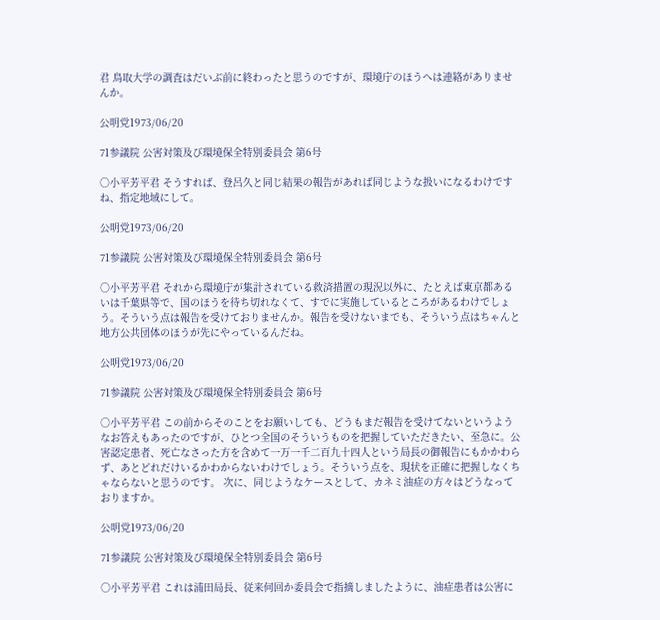君 鳥取大学の調査はだいぶ前に終わったと思うのですが、環境庁のほうへは連絡がありませんか。

公明党1973/06/20

71参議院 公害対策及び環境保全特別委員会 第6号

○小平芳平君 そうすれば、登呂久と同じ結果の報告があれば同じような扱いになるわけですね、指定地域にして。

公明党1973/06/20

71参議院 公害対策及び環境保全特別委員会 第6号

○小平芳平君 それから環境庁が集計されている救済措置の現況以外に、たとえば東京都あるいは千葉県等で、国のほうを待ち切れなくて、すでに実施しているところがあるわけでしょう。そういう点は報告を受けておりませんか。報告を受けないまでも、そういう点はちゃんと地方公共団体のほうが先にやっているんだね。

公明党1973/06/20

71参議院 公害対策及び環境保全特別委員会 第6号

○小平芳平君 この前からそのことをお願いしても、どうもまだ報告を受けてないというようなお答えもあったのですが、ひとつ全国のそういうものを把握していただきたい、至急に。公害認定患者、死亡なさった方を含めて一万一千二百九十四人という局長の御報告にもかかわらず、あとどれだけいるかわからないわけでしょう。そういう点を、現状を正確に把握しなくちゃならないと思うのです。 次に、同じようなケースとして、カネミ油症の方々はどうなっておりますか。

公明党1973/06/20

71参議院 公害対策及び環境保全特別委員会 第6号

○小平芳平君 これは浦田局長、従来何回か委員会で指摘しましたように、油症患者は公害に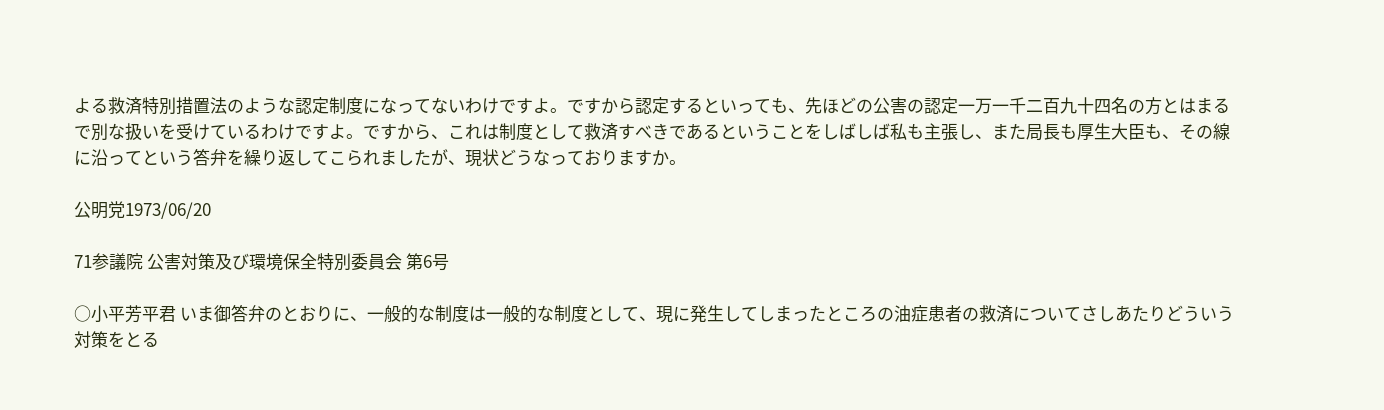よる救済特別措置法のような認定制度になってないわけですよ。ですから認定するといっても、先ほどの公害の認定一万一千二百九十四名の方とはまるで別な扱いを受けているわけですよ。ですから、これは制度として救済すべきであるということをしばしば私も主張し、また局長も厚生大臣も、その線に沿ってという答弁を繰り返してこられましたが、現状どうなっておりますか。

公明党1973/06/20

71参議院 公害対策及び環境保全特別委員会 第6号

○小平芳平君 いま御答弁のとおりに、一般的な制度は一般的な制度として、現に発生してしまったところの油症患者の救済についてさしあたりどういう対策をとる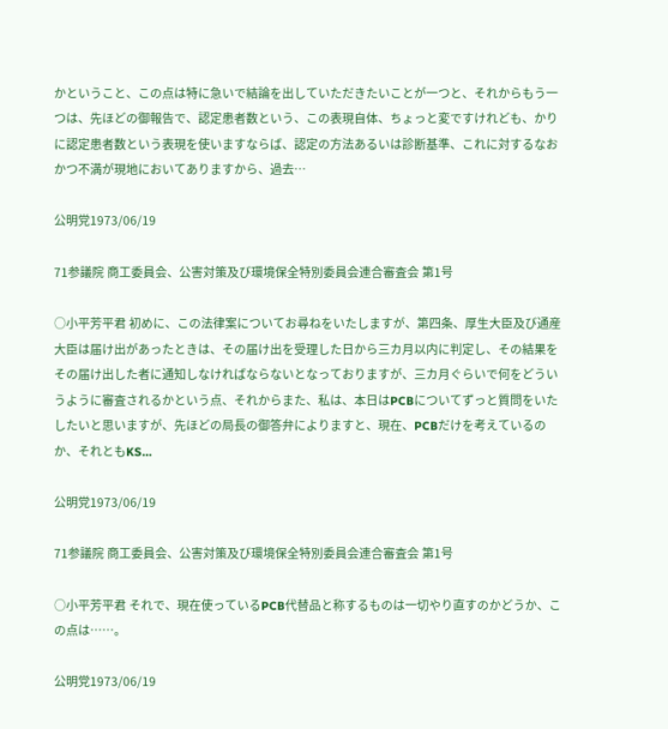かということ、この点は特に急いで結論を出していただきたいことが一つと、それからもう一つは、先ほどの御報告で、認定患者数という、この表現自体、ちょっと変ですけれども、かりに認定患者数という表現を使いますならば、認定の方法あるいは診断基準、これに対するなおかつ不満が現地においてありますから、過去…

公明党1973/06/19

71参議院 商工委員会、公害対策及び環境保全特別委員会連合審査会 第1号

○小平芳平君 初めに、この法律案についてお尋ねをいたしますが、第四条、厚生大臣及び通産大臣は届け出があったときは、その届け出を受理した日から三カ月以内に判定し、その結果をその届け出した者に通知しなければならないとなっておりますが、三カ月ぐらいで何をどういうように審査されるかという点、それからまた、私は、本日はPCBについてずっと質問をいたしたいと思いますが、先ほどの局長の御答弁によりますと、現在、PCBだけを考えているのか、それともKS…

公明党1973/06/19

71参議院 商工委員会、公害対策及び環境保全特別委員会連合審査会 第1号

○小平芳平君 それで、現在使っているPCB代替品と称するものは一切やり直すのかどうか、この点は……。

公明党1973/06/19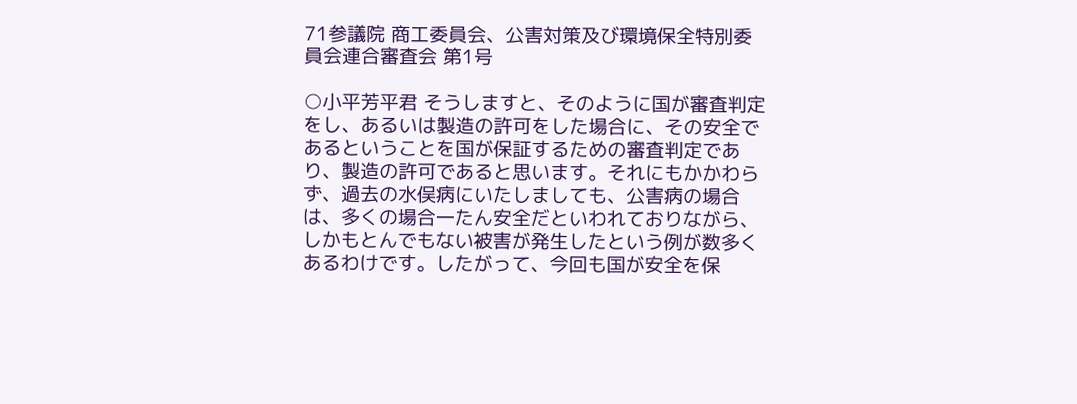71参議院 商工委員会、公害対策及び環境保全特別委員会連合審査会 第1号

○小平芳平君 そうしますと、そのように国が審査判定をし、あるいは製造の許可をした場合に、その安全であるということを国が保証するための審査判定であり、製造の許可であると思います。それにもかかわらず、過去の水俣病にいたしましても、公害病の場合は、多くの場合一たん安全だといわれておりながら、しかもとんでもない被害が発生したという例が数多くあるわけです。したがって、今回も国が安全を保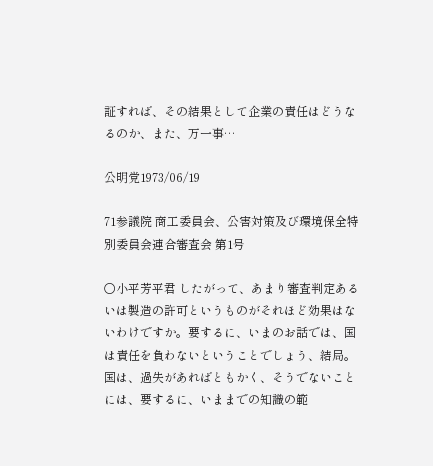証すれば、その結果として企業の責任はどうなるのか、また、万一事…

公明党1973/06/19

71参議院 商工委員会、公害対策及び環境保全特別委員会連合審査会 第1号

○小平芳平君 したがって、あまり審査判定あるいは製造の許可というものがそれほど効果はないわけですか。要するに、いまのお話では、国は責任を負わないということでしょう、結局。国は、過失があればともかく、そうでないことには、要するに、いままでの知識の範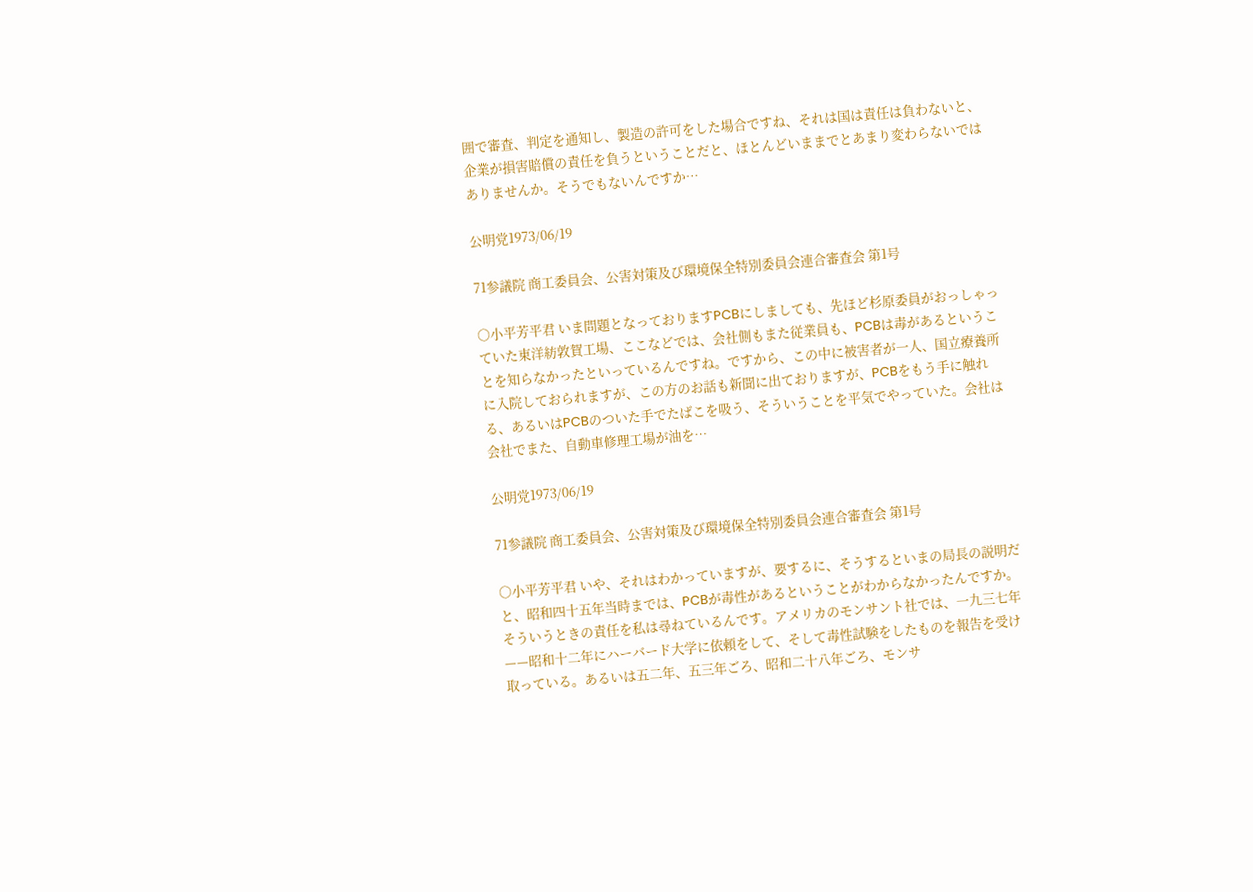囲で審査、判定を通知し、製造の許可をした場合ですね、それは国は責任は負わないと、企業が損害賠償の責任を負うということだと、ほとんどいままでとあまり変わらないではありませんか。そうでもないんですか…

公明党1973/06/19

71参議院 商工委員会、公害対策及び環境保全特別委員会連合審査会 第1号

○小平芳平君 いま問題となっておりますPCBにしましても、先ほど杉原委員がおっしゃっていた東洋紡敦賀工場、ここなどでは、会社側もまた従業員も、PCBは毒があるということを知らなかったといっているんですね。ですから、この中に被害者が一人、国立療養所に入院しておられますが、この方のお話も新聞に出ておりますが、PCBをもう手に触れる、あるいはPCBのついた手でたばこを吸う、そういうことを平気でやっていた。会社は会社でまた、自動車修理工場が油を…

公明党1973/06/19

71参議院 商工委員会、公害対策及び環境保全特別委員会連合審査会 第1号

○小平芳平君 いや、それはわかっていますが、要するに、そうするといまの局長の説明だと、昭和四十五年当時までは、PCBが毒性があるということがわからなかったんですか。そういうときの責任を私は尋ねているんです。アメリカのモンサント社では、一九三七年——昭和十二年にハーバード大学に依頼をして、そして毒性試験をしたものを報告を受け取っている。あるいは五二年、五三年ごろ、昭和二十八年ごろ、モンサ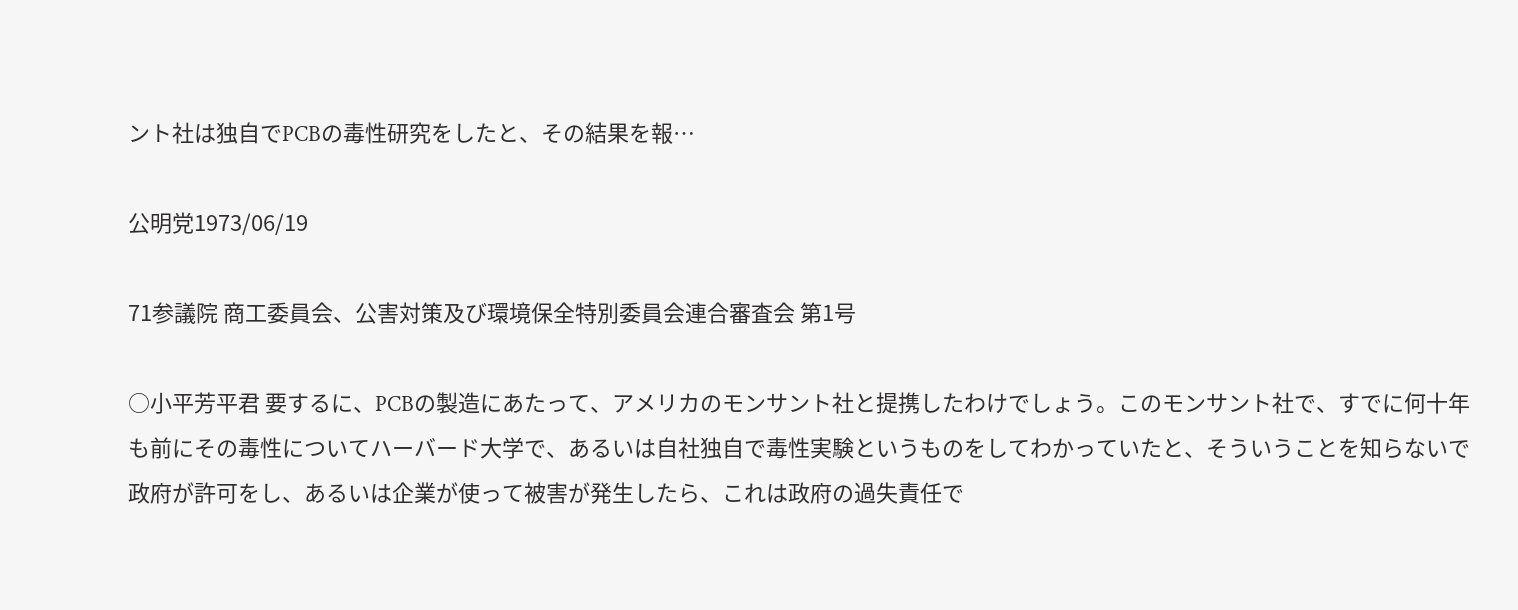ント社は独自でPCBの毒性研究をしたと、その結果を報…

公明党1973/06/19

71参議院 商工委員会、公害対策及び環境保全特別委員会連合審査会 第1号

○小平芳平君 要するに、PCBの製造にあたって、アメリカのモンサント社と提携したわけでしょう。このモンサント社で、すでに何十年も前にその毒性についてハーバード大学で、あるいは自社独自で毒性実験というものをしてわかっていたと、そういうことを知らないで政府が許可をし、あるいは企業が使って被害が発生したら、これは政府の過失責任で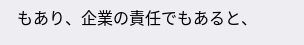もあり、企業の責任でもあると、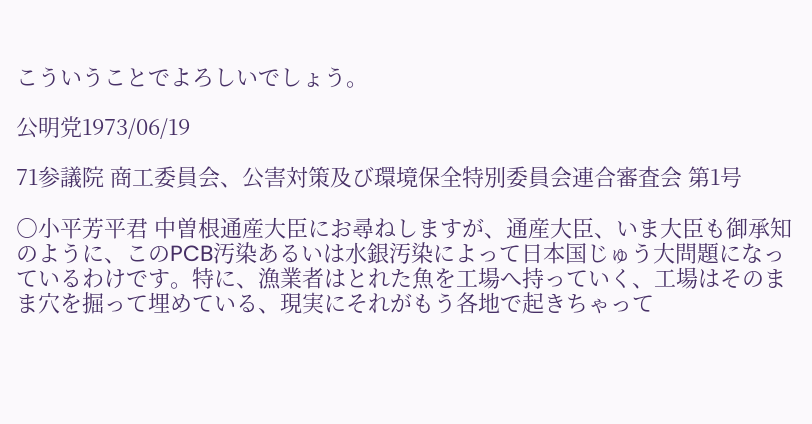こういうことでよろしいでしょう。

公明党1973/06/19

71参議院 商工委員会、公害対策及び環境保全特別委員会連合審査会 第1号

○小平芳平君 中曽根通産大臣にお尋ねしますが、通産大臣、いま大臣も御承知のように、このPCB汚染あるいは水銀汚染によって日本国じゅう大問題になっているわけです。特に、漁業者はとれた魚を工場へ持っていく、工場はそのまま穴を掘って埋めている、現実にそれがもう各地で起きちゃって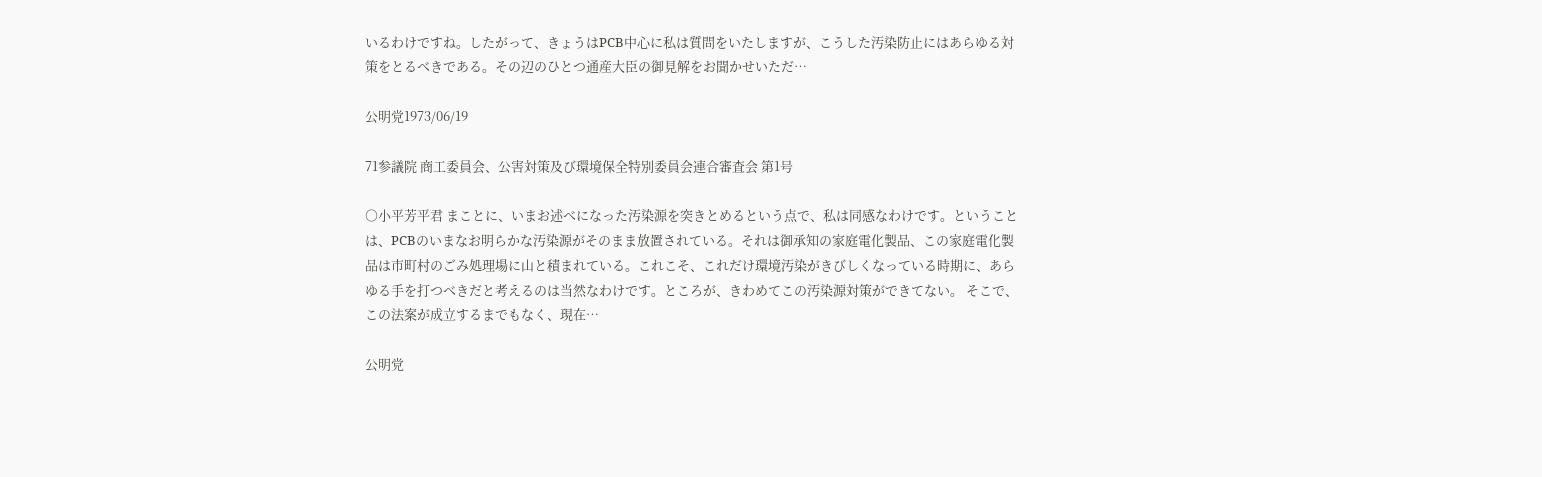いるわけですね。したがって、きょうはPCB中心に私は質問をいたしますが、こうした汚染防止にはあらゆる対策をとるべきである。その辺のひとつ通産大臣の御見解をお聞かせいただ…

公明党1973/06/19

71参議院 商工委員会、公害対策及び環境保全特別委員会連合審査会 第1号

○小平芳平君 まことに、いまお述べになった汚染源を突きとめるという点で、私は同感なわけです。ということは、PCBのいまなお明らかな汚染源がそのまま放置されている。それは御承知の家庭電化製品、この家庭電化製品は市町村のごみ処理場に山と積まれている。これこそ、これだけ環境汚染がきびしくなっている時期に、あらゆる手を打つべきだと考えるのは当然なわけです。ところが、きわめてこの汚染源対策ができてない。 そこで、この法案が成立するまでもなく、現在…

公明党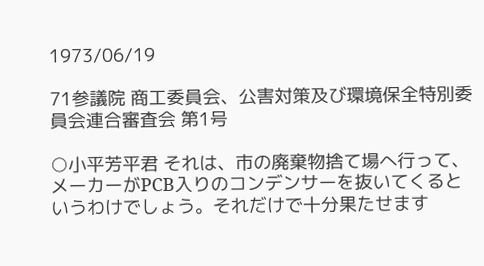1973/06/19

71参議院 商工委員会、公害対策及び環境保全特別委員会連合審査会 第1号

○小平芳平君 それは、市の廃棄物捨て場へ行って、メーカーがPCB入りのコンデンサーを抜いてくるというわけでしょう。それだけで十分果たせます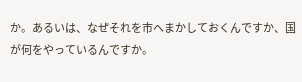か。あるいは、なぜそれを市へまかしておくんですか、国が何をやっているんですか。